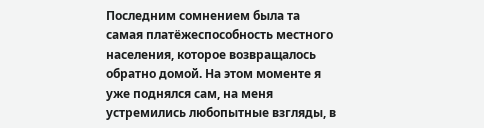Последним сомнением была та самая платёжеспособность местного населения, которое возвращалось обратно домой. На этом моменте я уже поднялся сам, на меня устремились любопытные взгляды, в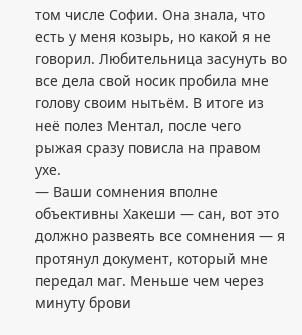том числе Софии. Она знала, что есть у меня козырь, но какой я не говорил. Любительница засунуть во все дела свой носик пробила мне голову своим нытьём. В итоге из неё полез Ментал, после чего рыжая сразу повисла на правом ухе.
— Ваши сомнения вполне объективны Хакеши — сан, вот это должно развеять все сомнения — я протянул документ, который мне передал маг. Меньше чем через минуту брови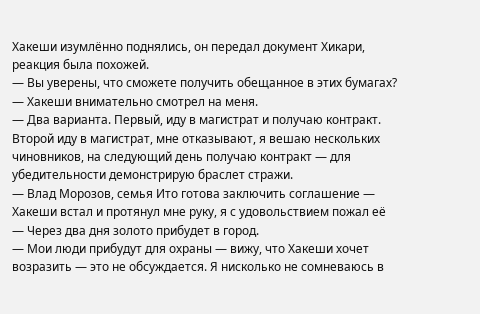Хакеши изумлённо поднялись, он передал документ Хикари, реакция была похожей.
— Вы уверены, что сможете получить обещанное в этих бумагах? — Хакеши внимательно смотрел на меня.
— Два варианта. Первый, иду в магистрат и получаю контракт. Второй иду в магистрат, мне отказывают, я вешаю нескольких чиновников, на следующий день получаю контракт — для убедительности демонстрирую браслет стражи.
— Влад Морозов, семья Ито готова заключить соглашение — Хакеши встал и протянул мне руку, я с удовольствием пожал её — Через два дня золото прибудет в город.
— Мои люди прибудут для охраны — вижу, что Хакеши хочет возразить — это не обсуждается. Я нисколько не сомневаюсь в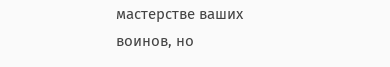мастерстве ваших воинов, но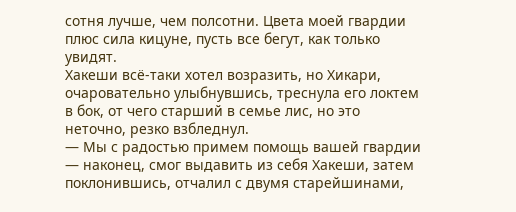сотня лучше, чем полсотни. Цвета моей гвардии плюс сила кицуне, пусть все бегут, как только увидят.
Хакеши всё-таки хотел возразить, но Хикари, очаровательно улыбнувшись, треснула его локтем в бок, от чего старший в семье лис, но это неточно, резко взбледнул.
— Мы с радостью примем помощь вашей гвардии — наконец, смог выдавить из себя Хакеши, затем поклонившись, отчалил с двумя старейшинами,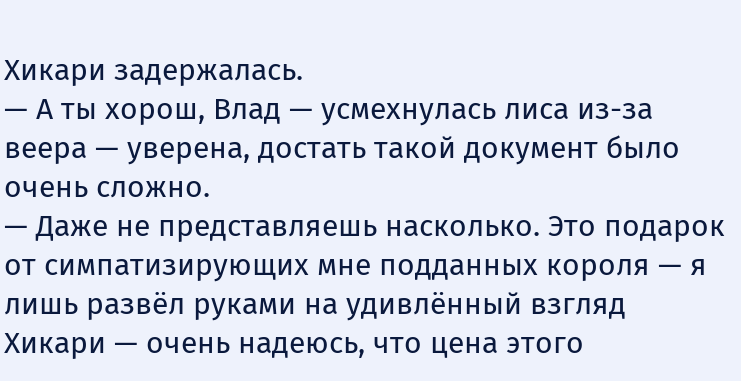Хикари задержалась.
— А ты хорош, Влад — усмехнулась лиса из-за веера — уверена, достать такой документ было очень сложно.
— Даже не представляешь насколько. Это подарок от симпатизирующих мне подданных короля — я лишь развёл руками на удивлённый взгляд Хикари — очень надеюсь, что цена этого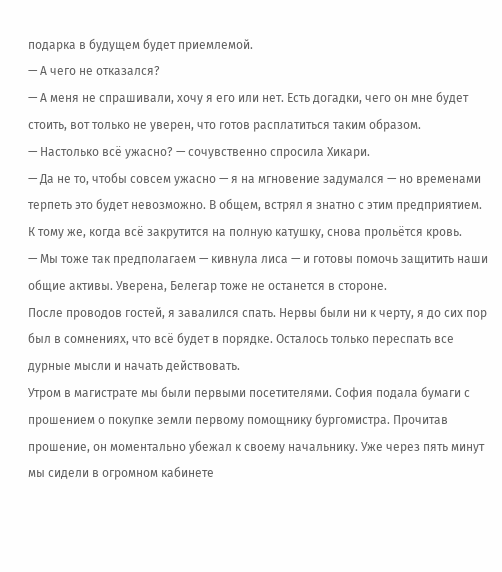подарка в будущем будет приемлемой.
— А чего не отказался?
— А меня не спрашивали, хочу я его или нет. Есть догадки, чего он мне будет стоить, вот только не уверен, что готов расплатиться таким образом.
— Настолько всё ужасно? — сочувственно спросила Хикари.
— Да не то, чтобы совсем ужасно — я на мгновение задумался — но временами терпеть это будет невозможно. В общем, встрял я знатно с этим предприятием. К тому же, когда всё закрутится на полную катушку, снова прольётся кровь.
— Мы тоже так предполагаем — кивнула лиса — и готовы помочь защитить наши общие активы. Уверена, Белегар тоже не останется в стороне.
После проводов гостей, я завалился спать. Нервы были ни к черту, я до сих пор был в сомнениях, что всё будет в порядке. Осталось только переспать все дурные мысли и начать действовать.
Утром в магистрате мы были первыми посетителями. София подала бумаги с прошением о покупке земли первому помощнику бургомистра. Прочитав прошение, он моментально убежал к своему начальнику. Уже через пять минут мы сидели в огромном кабинете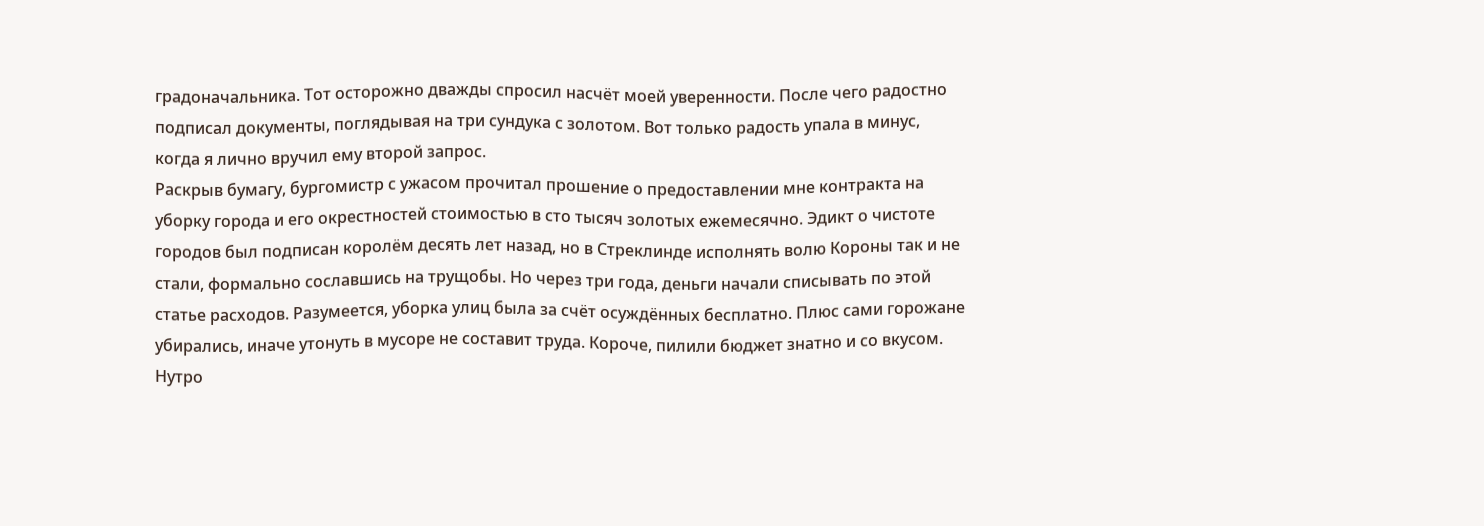градоначальника. Тот осторожно дважды спросил насчёт моей уверенности. После чего радостно подписал документы, поглядывая на три сундука с золотом. Вот только радость упала в минус, когда я лично вручил ему второй запрос.
Раскрыв бумагу, бургомистр с ужасом прочитал прошение о предоставлении мне контракта на уборку города и его окрестностей стоимостью в сто тысяч золотых ежемесячно. Эдикт о чистоте городов был подписан королём десять лет назад, но в Стреклинде исполнять волю Короны так и не стали, формально сославшись на трущобы. Но через три года, деньги начали списывать по этой статье расходов. Разумеется, уборка улиц была за счёт осуждённых бесплатно. Плюс сами горожане убирались, иначе утонуть в мусоре не составит труда. Короче, пилили бюджет знатно и со вкусом.
Нутро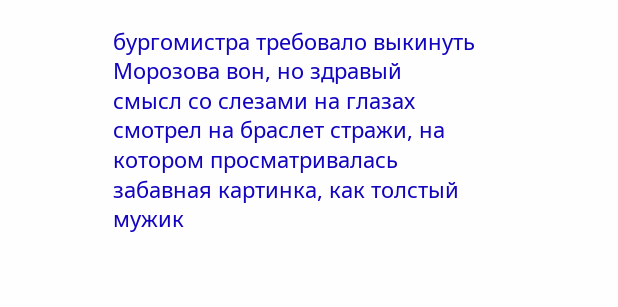бургомистра требовало выкинуть Морозова вон, но здравый смысл со слезами на глазах смотрел на браслет стражи, на котором просматривалась забавная картинка, как толстый мужик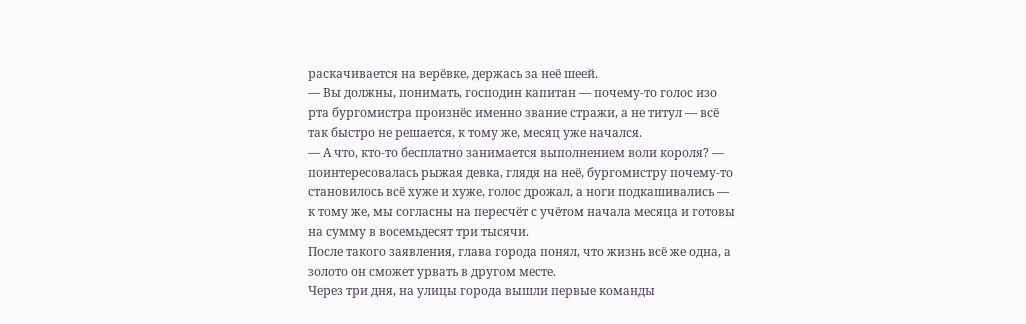раскачивается на верёвке, держась за неё шеей.
— Вы должны, понимать, господин капитан — почему-то голос изо рта бургомистра произнёс именно звание стражи, а не титул — всё так быстро не решается, к тому же, месяц уже начался.
— А что, кто-то бесплатно занимается выполнением воли короля? — поинтересовалась рыжая девка, глядя на неё, бургомистру почему-то становилось всё хуже и хуже, голос дрожал, а ноги подкашивались — к тому же, мы согласны на пересчёт с учётом начала месяца и готовы на сумму в восемьдесят три тысячи.
После такого заявления, глава города понял, что жизнь всё же одна, а золото он сможет урвать в другом месте.
Через три дня, на улицы города вышли первые команды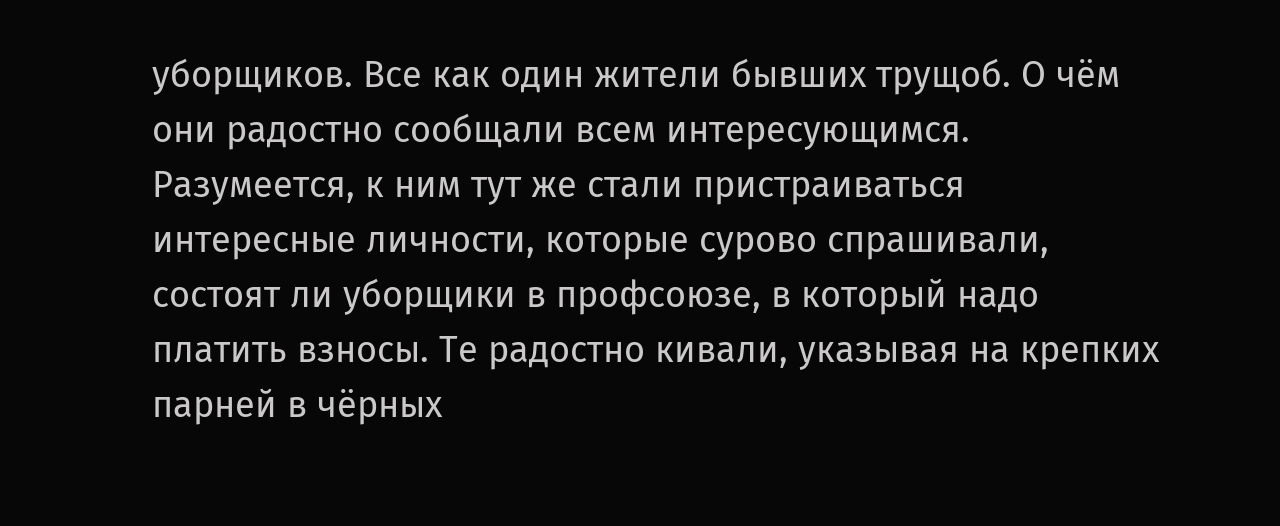уборщиков. Все как один жители бывших трущоб. О чём они радостно сообщали всем интересующимся. Разумеется, к ним тут же стали пристраиваться интересные личности, которые сурово спрашивали, состоят ли уборщики в профсоюзе, в который надо платить взносы. Те радостно кивали, указывая на крепких парней в чёрных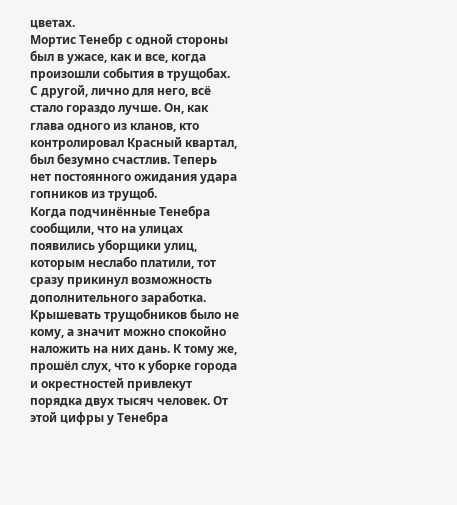цветах.
Мортис Тенебр с одной стороны был в ужасе, как и все, когда произошли события в трущобах. С другой, лично для него, всё стало гораздо лучше. Он, как глава одного из кланов, кто контролировал Красный квартал, был безумно счастлив. Теперь нет постоянного ожидания удара гопников из трущоб.
Когда подчинённые Тенебра сообщили, что на улицах появились уборщики улиц, которым неслабо платили, тот сразу прикинул возможность дополнительного заработка. Крышевать трущобников было не кому, а значит можно спокойно наложить на них дань. К тому же, прошёл слух, что к уборке города и окрестностей привлекут порядка двух тысяч человек. От этой цифры у Тенебра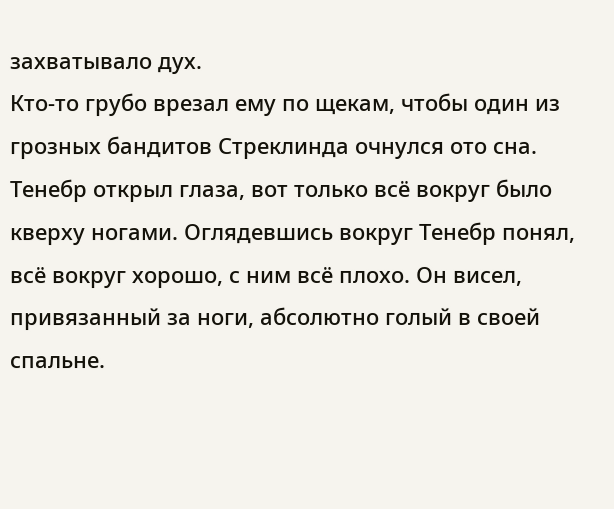захватывало дух.
Кто-то грубо врезал ему по щекам, чтобы один из грозных бандитов Стреклинда очнулся ото сна. Тенебр открыл глаза, вот только всё вокруг было кверху ногами. Оглядевшись вокруг Тенебр понял, всё вокруг хорошо, с ним всё плохо. Он висел, привязанный за ноги, абсолютно голый в своей спальне.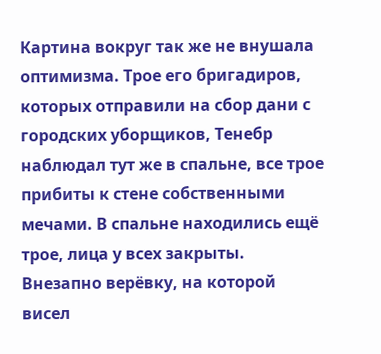Картина вокруг так же не внушала оптимизма. Трое его бригадиров, которых отправили на сбор дани с городских уборщиков, Тенебр наблюдал тут же в спальне, все трое прибиты к стене собственными мечами. В спальне находились ещё трое, лица у всех закрыты.
Внезапно верёвку, на которой висел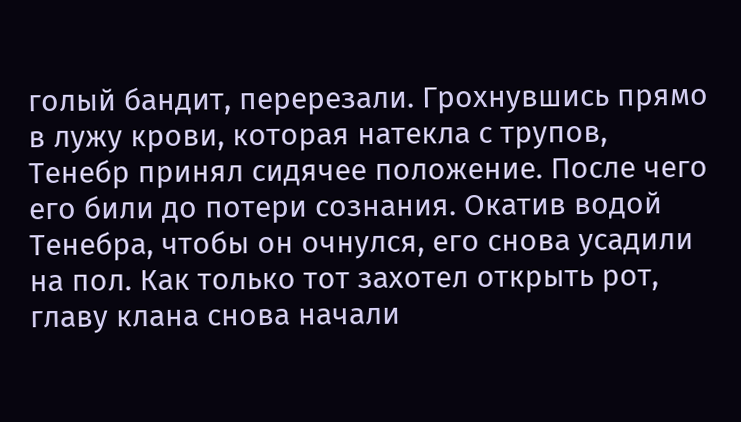голый бандит, перерезали. Грохнувшись прямо в лужу крови, которая натекла с трупов, Тенебр принял сидячее положение. После чего его били до потери сознания. Окатив водой Тенебра, чтобы он очнулся, его снова усадили на пол. Как только тот захотел открыть рот, главу клана снова начали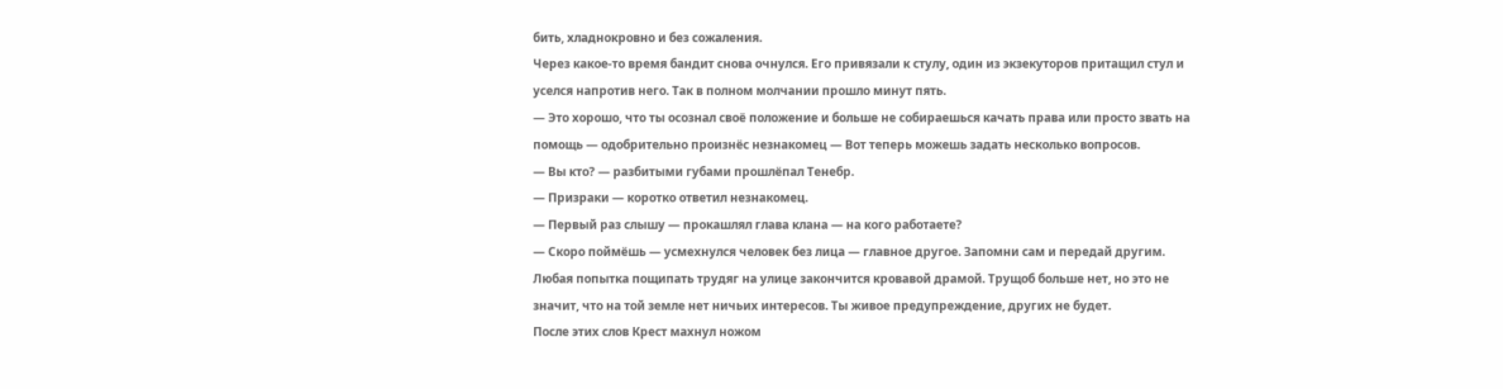бить, хладнокровно и без сожаления.
Через какое-то время бандит снова очнулся. Его привязали к стулу, один из экзекуторов притащил стул и уселся напротив него. Так в полном молчании прошло минут пять.
— Это хорошо, что ты осознал своё положение и больше не собираешься качать права или просто звать на помощь — одобрительно произнёс незнакомец — Вот теперь можешь задать несколько вопросов.
— Вы кто? — разбитыми губами прошлёпал Тенебр.
— Призраки — коротко ответил незнакомец.
— Первый раз слышу — прокашлял глава клана — на кого работаете?
— Скоро поймёшь — усмехнулся человек без лица — главное другое. Запомни сам и передай другим. Любая попытка пощипать трудяг на улице закончится кровавой драмой. Трущоб больше нет, но это не значит, что на той земле нет ничьих интересов. Ты живое предупреждение, других не будет.
После этих слов Крест махнул ножом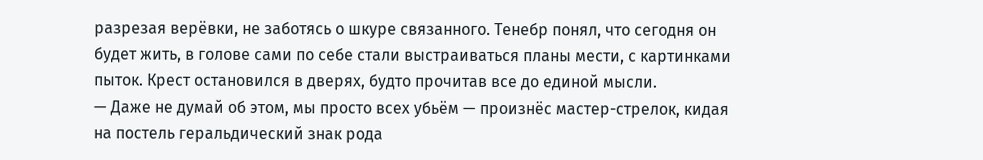разрезая верёвки, не заботясь о шкуре связанного. Тенебр понял, что сегодня он будет жить, в голове сами по себе стали выстраиваться планы мести, с картинками пыток. Крест остановился в дверях, будто прочитав все до единой мысли.
— Даже не думай об этом, мы просто всех убьём — произнёс мастер-стрелок, кидая на постель геральдический знак рода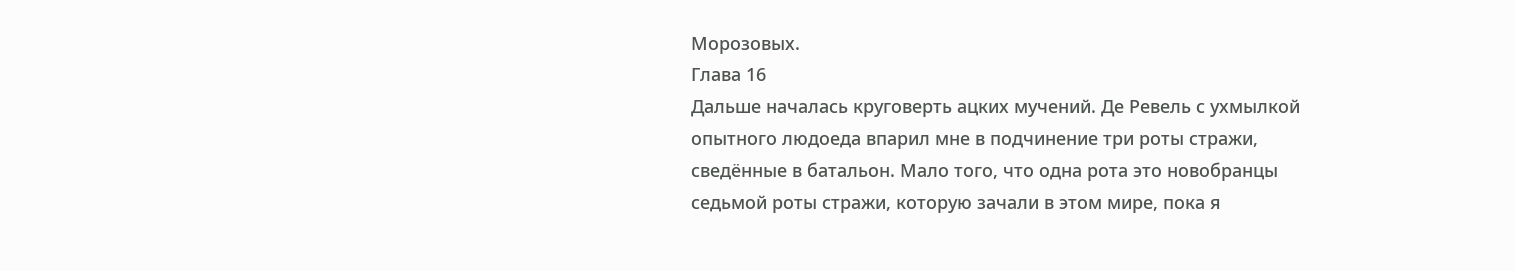Морозовых.
Глава 16
Дальше началась круговерть ацких мучений. Де Ревель с ухмылкой опытного людоеда впарил мне в подчинение три роты стражи, сведённые в батальон. Мало того, что одна рота это новобранцы седьмой роты стражи, которую зачали в этом мире, пока я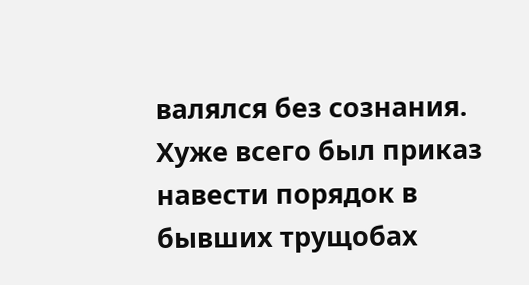валялся без сознания. Хуже всего был приказ навести порядок в бывших трущобах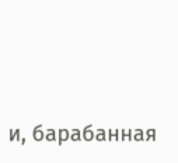и, барабанная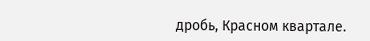дробь, Красном квартале.